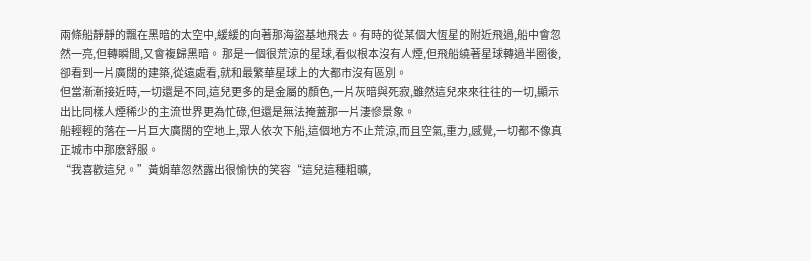兩條船靜靜的飄在黑暗的太空中,緩緩的向著那海盜基地飛去。有時的從某個大恆星的附近飛過,船中會忽然一亮,但轉瞬間,又會複歸黑暗。 那是一個很荒涼的星球,看似根本沒有人煙,但飛船繞著星球轉過半圈後,卻看到一片廣闊的建築,從遠處看,就和最繁華星球上的大都市沒有區別。
但當漸漸接近時,一切還是不同,這兒更多的是金屬的顏色,一片灰暗與死寂,雖然這兒來來往往的一切,顯示出比同樣人煙稀少的主流世界更為忙碌,但還是無法掩蓋那一片淒慘景象。
船輕輕的落在一片巨大廣闊的空地上,眾人依次下船,這個地方不止荒涼,而且空氣,重力,感覺,一切都不像真正城市中那麽舒服。
“我喜歡這兒。”黃娟華忽然露出很愉快的笑容“這兒這種粗曠,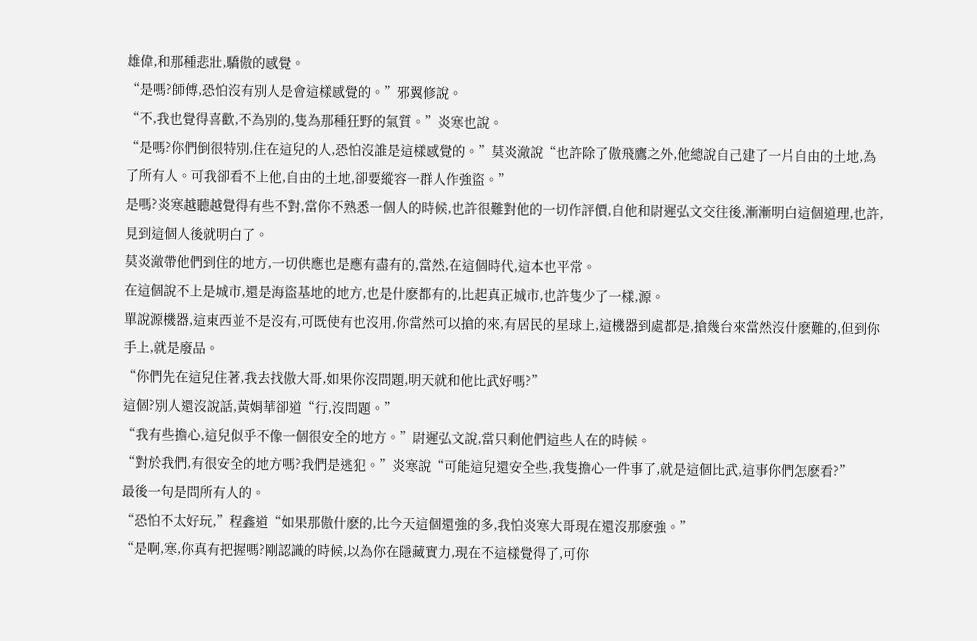雄偉,和那種悲壯,驕傲的感覺。
“是嗎?師傅,恐怕沒有別人是會這樣感覺的。”邪翼修說。
“不,我也覺得喜歡,不為別的,隻為那種狂野的氣質。”炎寒也說。
“是嗎?你們倒很特別,住在這兒的人,恐怕沒誰是這樣感覺的。”莫炎澈說“也許除了傲飛鷹之外,他總說自己建了一片自由的土地,為了所有人。可我卻看不上他,自由的土地,卻要縱容一群人作強盜。”
是嗎?炎寒越聽越覺得有些不對,當你不熟悉一個人的時候,也許很難對他的一切作評價,自他和尉遲弘文交往後,漸漸明白這個道理,也許,見到這個人後就明白了。
莫炎澈帶他們到住的地方,一切供應也是應有盡有的,當然,在這個時代,這本也平常。
在這個說不上是城市,還是海盜基地的地方,也是什麽都有的,比起真正城市,也許隻少了一樣,源。
單說源機器,這東西並不是沒有,可既使有也沒用,你當然可以搶的來,有居民的星球上,這機器到處都是,搶幾台來當然沒什麽難的,但到你手上,就是廢品。
“你們先在這兒住著,我去找傲大哥,如果你沒問題,明天就和他比武好嗎?”
這個?別人還沒說話,黃娟華卻道“行,沒問題。”
“我有些擔心,這兒似乎不像一個很安全的地方。”尉遲弘文說,當只剩他們這些人在的時候。
“對於我們,有很安全的地方嗎?我們是逃犯。”炎寒說“可能這兒還安全些,我隻擔心一件事了,就是這個比武,這事你們怎麽看?”
最後一句是問所有人的。
“恐怕不太好玩,”程鑫道“如果那傲什麽的,比今天這個還強的多,我怕炎寒大哥現在還沒那麽強。”
“是啊,寒,你真有把握嗎?剛認識的時候,以為你在隱藏實力,現在不這樣覺得了,可你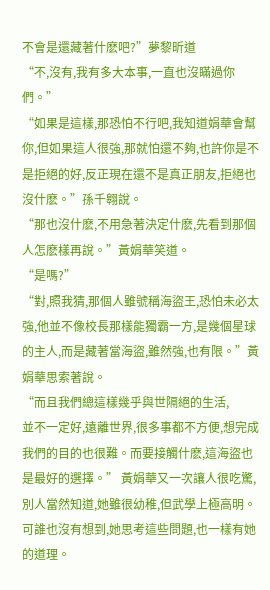不會是還藏著什麽吧?”夢黎昕道
“不,沒有,我有多大本事,一直也沒瞞過你們。”
“如果是這樣,那恐怕不行吧,我知道娟華會幫你,但如果這人很強,那就怕還不夠,也許你是不是拒絕的好,反正現在還不是真正朋友,拒絕也沒什麽。”孫千翱說。
“那也沒什麽,不用急著決定什麽,先看到那個人怎麽樣再說。”黃娟華笑道。
“是嗎?”
“對,照我猜,那個人雖號稱海盜王,恐怕未必太強,他並不像校長那樣能獨霸一方,是幾個星球的主人,而是藏著當海盜,雖然強,也有限。”黃娟華思索著說。
“而且我們總這樣幾乎與世隔絕的生活,
並不一定好,遠離世界,很多事都不方便,想完成我們的目的也很難。而要接觸什麽,這海盜也是最好的選擇。” 黃娟華又一次讓人很吃驚,別人當然知道,她雖很幼稚,但武學上極高明。可誰也沒有想到,她思考這些問題,也一樣有她的道理。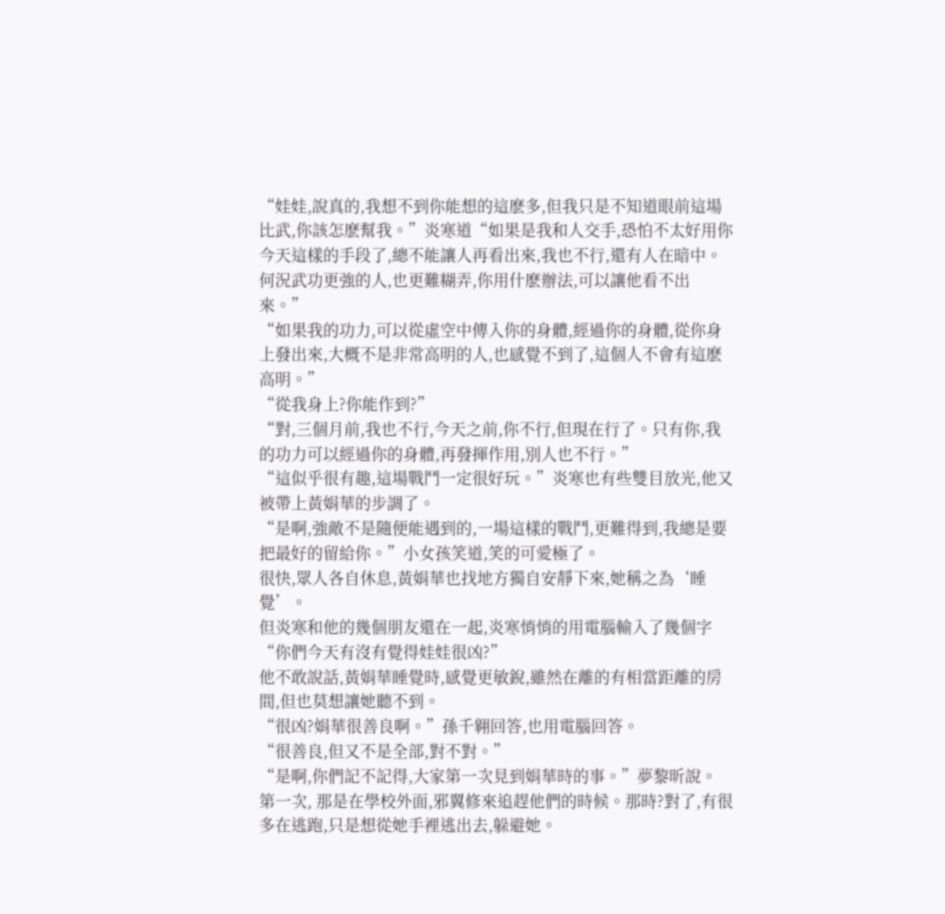“娃娃,說真的,我想不到你能想的這麽多,但我只是不知道眼前這場比武,你該怎麽幫我。”炎寒道“如果是我和人交手,恐怕不太好用你今天這樣的手段了,總不能讓人再看出來,我也不行,還有人在暗中。何況武功更強的人,也更難糊弄,你用什麽辦法,可以讓他看不出來。”
“如果我的功力,可以從虛空中傳入你的身體,經過你的身體,從你身上發出來,大概不是非常高明的人,也感覺不到了,這個人不會有這麽高明。”
“從我身上?你能作到?”
“對,三個月前,我也不行,今天之前,你不行,但現在行了。只有你,我的功力可以經過你的身體,再發揮作用,別人也不行。”
“這似乎很有趣,這場戰鬥一定很好玩。”炎寒也有些雙目放光,他又被帶上黃娟華的步調了。
“是啊,強敵不是隨便能遇到的,一場這樣的戰鬥,更難得到,我總是要把最好的留給你。”小女孩笑道,笑的可愛極了。
很快,眾人各自休息,黃娟華也找地方獨自安靜下來,她稱之為‘睡覺’。
但炎寒和他的幾個朋友還在一起,炎寒悄悄的用電腦輸入了幾個字“你們今天有沒有覺得娃娃很凶?”
他不敢說話,黃娟華睡覺時,感覺更敏銳,雖然在離的有相當距離的房間,但也莫想讓她聽不到。
“很凶?娟華很善良啊。”孫千翱回答,也用電腦回答。
“很善良,但又不是全部,對不對。”
“是啊,你們記不記得,大家第一次見到娟華時的事。”夢黎昕說。
第一次, 那是在學校外面,邪翼修來追趕他們的時候。那時?對了,有很多在逃跑,只是想從她手裡逃出去,躲避她。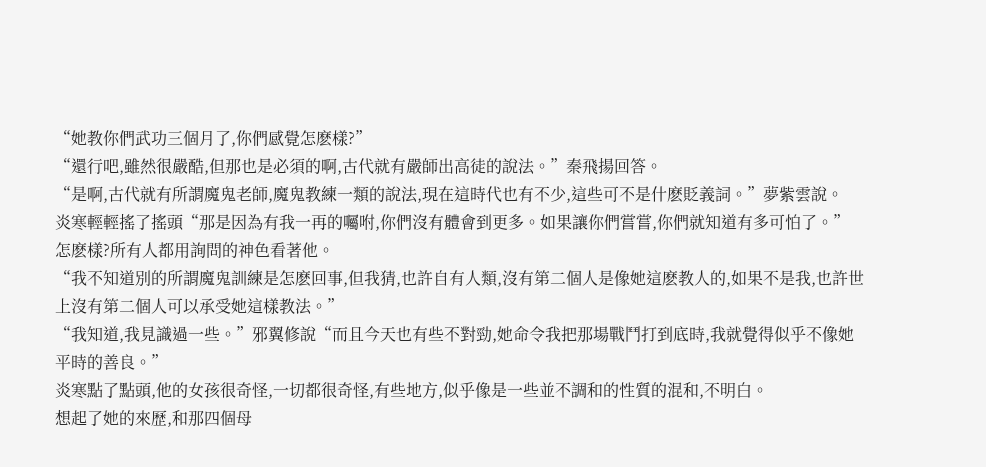“她教你們武功三個月了,你們感覺怎麽樣?”
“還行吧,雖然很嚴酷,但那也是必須的啊,古代就有嚴師出高徒的說法。”秦飛揚回答。
“是啊,古代就有所謂魔鬼老師,魔鬼教練一類的說法,現在這時代也有不少,這些可不是什麽貶義詞。”夢紫雲說。
炎寒輕輕搖了搖頭“那是因為有我一再的囑咐,你們沒有體會到更多。如果讓你們嘗嘗,你們就知道有多可怕了。”
怎麽樣?所有人都用詢問的神色看著他。
“我不知道別的所謂魔鬼訓練是怎麽回事,但我猜,也許自有人類,沒有第二個人是像她這麽教人的,如果不是我,也許世上沒有第二個人可以承受她這樣教法。”
“我知道,我見識過一些。”邪翼修說“而且今天也有些不對勁,她命令我把那場戰鬥打到底時,我就覺得似乎不像她平時的善良。”
炎寒點了點頭,他的女孩很奇怪,一切都很奇怪,有些地方,似乎像是一些並不調和的性質的混和,不明白。
想起了她的來歷,和那四個母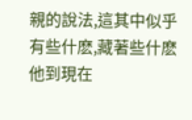親的說法,這其中似乎有些什麽,藏著些什麽他到現在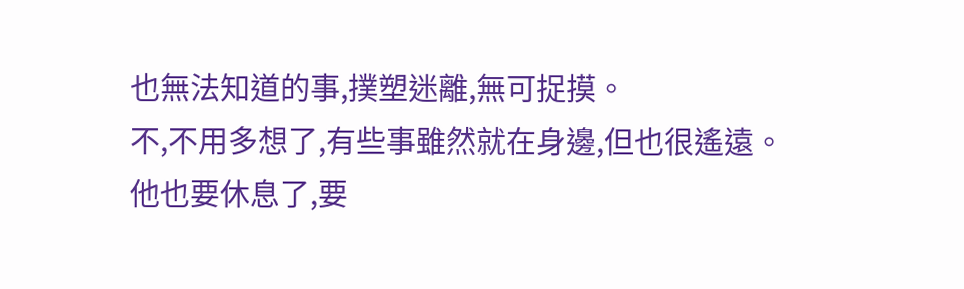也無法知道的事,撲塑迷離,無可捉摸。
不,不用多想了,有些事雖然就在身邊,但也很遙遠。他也要休息了,要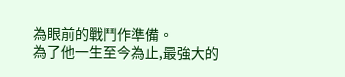為眼前的戰鬥作準備。
為了他一生至今為止,最強大的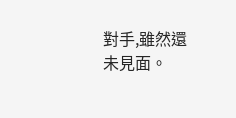對手,雖然還未見面。